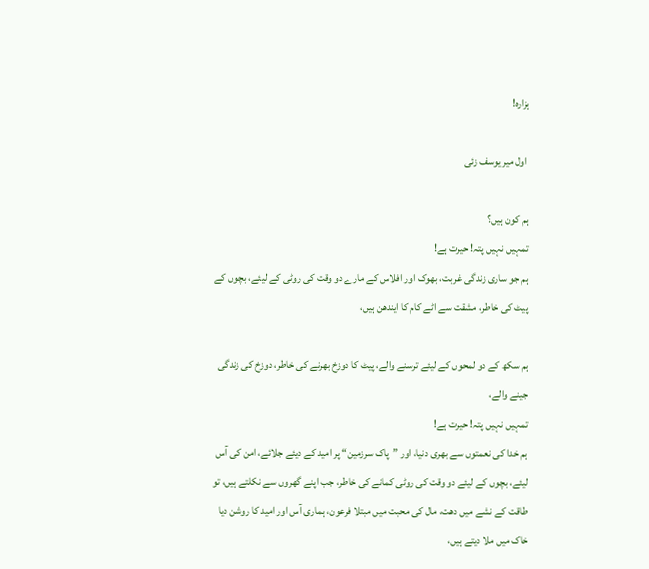ہزارہ!

 اول میر یوسف زئی

ہم کون ہیں؟
تمہیں نہیں پتہ! حیرت ہے!
ہم جو ساری زندگی غربت، بھوک اور افلاس کے مارے دو وقت کی روٹی کے لیئے، بچوں کے پیٹ کی خاطر، مشقت سے اٹے کام کا ایندھن ہیں،

ہم سکھ کے دو لمحوں کے لیئے ترسنے والے، پیٹ کا دوزخ بھرنے کی خاطر، دوزخ کی زندگی جینے والے،
تمہیں نہیں پتہ! حیرت ہے!
ہم خدا کی نعمتوں سے بھری دنیا، اور ”پاک سرزمین“ پر امید کے دیئے جلائے، امن کی آس لیئے، بچوں کے لیئے دو وقت کی روٹی کمانے کی خاطر، جب اپنے گھروں سے نکلتے ہیں، تو طاقت کے نشے میں دھت، مال کی محبت میں مبتلا فرعون، ہماری آس اور امید کا روشن دیا خاک میں ملا دیتے ہیں،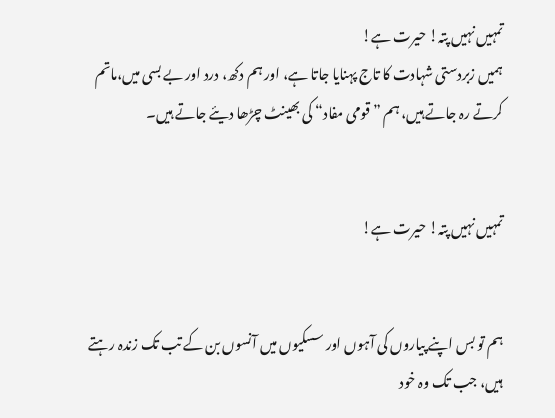تمہیں نہیں پتہ! حیرت ہے!
ہمیں زبردستی شہادت کا تاج پہنایا جاتا ہے، اور ہم دکھ، درد اور بے بسی میں،ماتم کرتے رہ جاتے ہیں، ہم ”قومی مفاد“ کی بھینٹ چڑھا دیئے جاتے ہیں۔


تمہیں نہیں پتہ! حیرت ہے!


ہم تو بس اپنے پیاروں کی آہوں اور سسکیوں میں آنسوں بن کے تب تک زندہ رہتے ہیں، جب تک وہ خود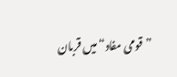”قومی مفاد“ میں قربان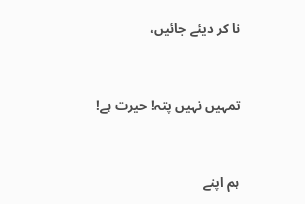نا کر دیئے جائیں،


تمہیں نہیں پتہ! حیرت ہے!


ہم اپنے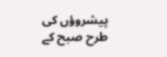پیشروؤں کی طرح صبح کے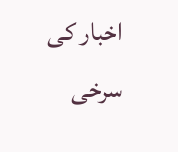اخبار کی سرخی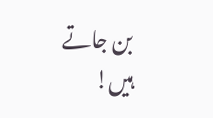بن جاتے ہیں!